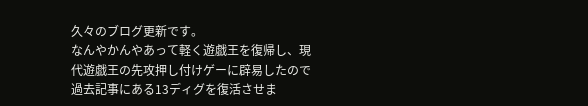久々のブログ更新です。
なんやかんやあって軽く遊戯王を復帰し、現代遊戯王の先攻押し付けゲーに辟易したので過去記事にある13ディグを復活させま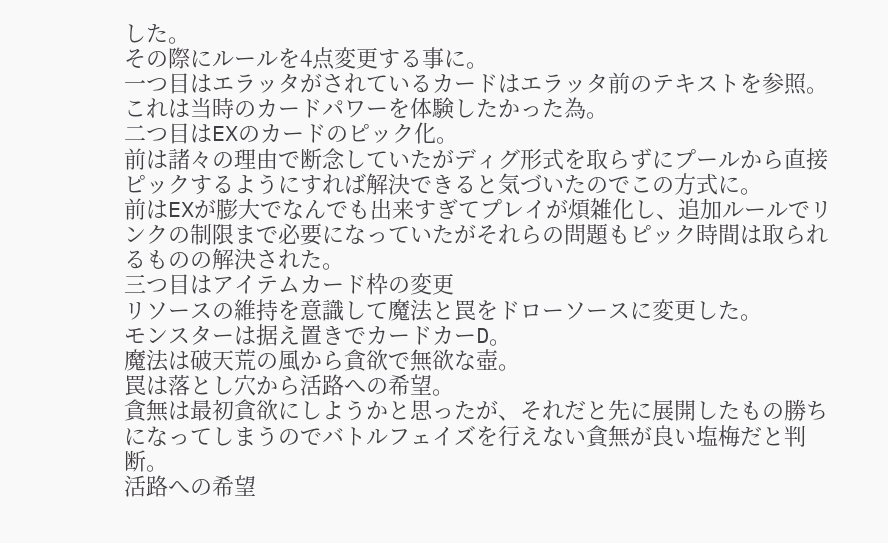した。
その際にルールを4点変更する事に。
一つ目はエラッタがされているカードはエラッタ前のテキストを参照。
これは当時のカードパワーを体験したかった為。
二つ目はEXのカードのピック化。
前は諸々の理由で断念していたがディグ形式を取らずにプールから直接ピックするようにすれば解決できると気づいたのでこの方式に。
前はEXが膨大でなんでも出来すぎてプレイが煩雑化し、追加ルールでリンクの制限まで必要になっていたがそれらの問題もピック時間は取られるものの解決された。
三つ目はアイテムカード枠の変更
リソースの維持を意識して魔法と罠をドローソースに変更した。
モンスターは据え置きでカードカーD。
魔法は破天荒の風から貪欲で無欲な壺。
罠は落とし穴から活路への希望。
貪無は最初貪欲にしようかと思ったが、それだと先に展開したもの勝ちになってしまうのでバトルフェイズを行えない貪無が良い塩梅だと判断。
活路への希望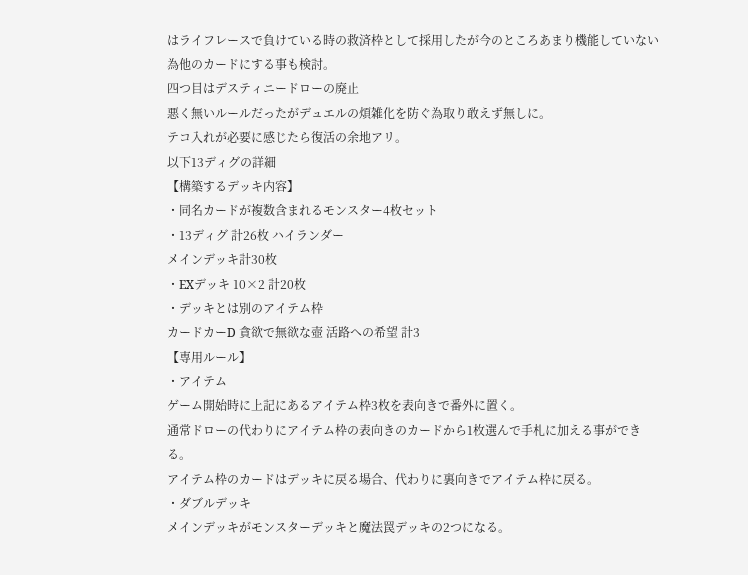はライフレースで負けている時の救済枠として採用したが今のところあまり機能していない為他のカードにする事も検討。
四つ目はデスティニードローの廃止
悪く無いルールだったがデュエルの煩雑化を防ぐ為取り敢えず無しに。
テコ入れが必要に感じたら復活の余地アリ。
以下13ディグの詳細
【構築するデッキ内容】
・同名カードが複数含まれるモンスター4枚セット
・13ディグ 計26枚 ハイランダー
メインデッキ計30枚
・EXデッキ 10×2 計20枚
・デッキとは別のアイテム枠
カードカーD 貪欲で無欲な壺 活路への希望 計3
【専用ルール】
・アイテム
ゲーム開始時に上記にあるアイテム枠3枚を表向きで番外に置く。
通常ドローの代わりにアイテム枠の表向きのカードから1枚選んで手札に加える事ができる。
アイテム枠のカードはデッキに戻る場合、代わりに裏向きでアイテム枠に戻る。
・ダブルデッキ
メインデッキがモンスターデッキと魔法罠デッキの2つになる。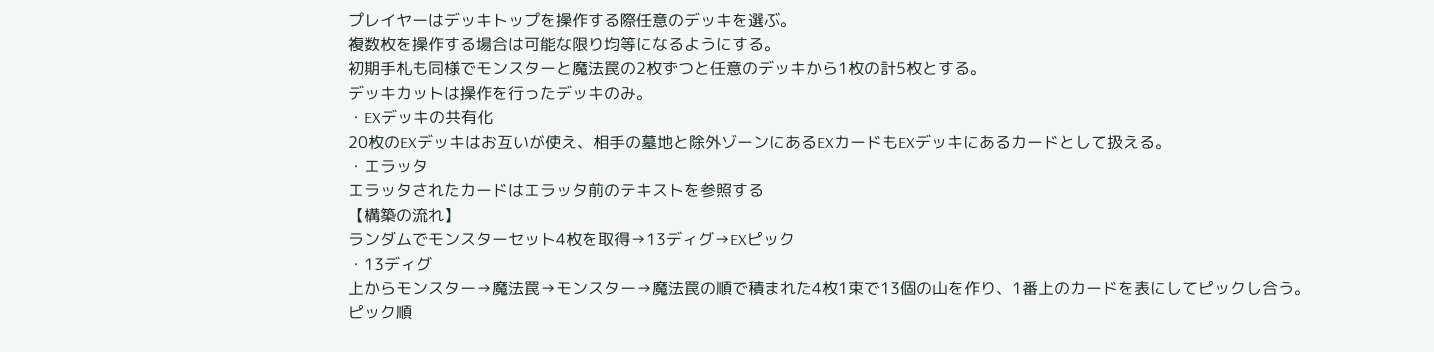プレイヤーはデッキトップを操作する際任意のデッキを選ぶ。
複数枚を操作する場合は可能な限り均等になるようにする。
初期手札も同様でモンスターと魔法罠の2枚ずつと任意のデッキから1枚の計5枚とする。
デッキカットは操作を行ったデッキのみ。
・EXデッキの共有化
20枚のEXデッキはお互いが使え、相手の墓地と除外ゾーンにあるEXカードもEXデッキにあるカードとして扱える。
・エラッタ
エラッタされたカードはエラッタ前のテキストを参照する
【構築の流れ】
ランダムでモンスターセット4枚を取得→13ディグ→EXピック
・13ディグ
上からモンスター→魔法罠→モンスター→魔法罠の順で積まれた4枚1束で13個の山を作り、1番上のカードを表にしてピックし合う。
ピック順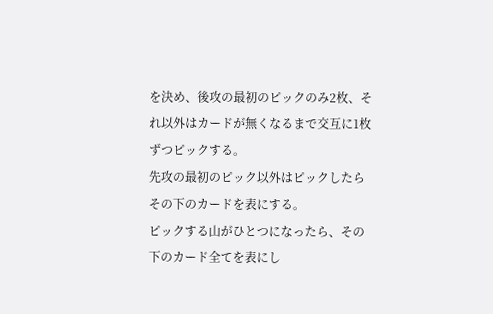を決め、後攻の最初のピックのみ2枚、それ以外はカードが無くなるまで交互に1枚ずつピックする。
先攻の最初のピック以外はピックしたらその下のカードを表にする。
ピックする山がひとつになったら、その下のカード全てを表にし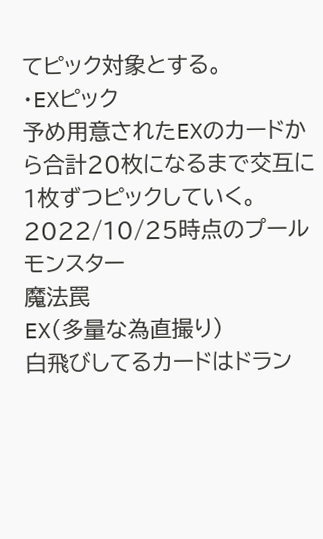てピック対象とする。
・EXピック
予め用意されたEXのカードから合計20枚になるまで交互に1枚ずつピックしていく。
2022/10/25時点のプール
モンスター
魔法罠
EX(多量な為直撮り)
白飛びしてるカードはドラン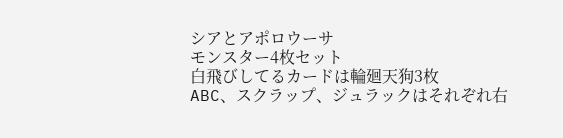シアとアポロウーサ
モンスター4枚セット
白飛びしてるカードは輪廻天狗3枚
ABC、スクラップ、ジュラックはそれぞれ右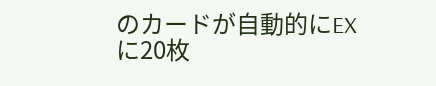のカードが自動的にEXに20枚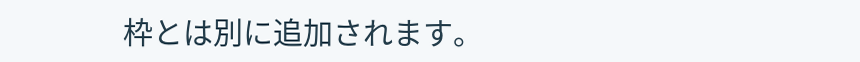枠とは別に追加されます。